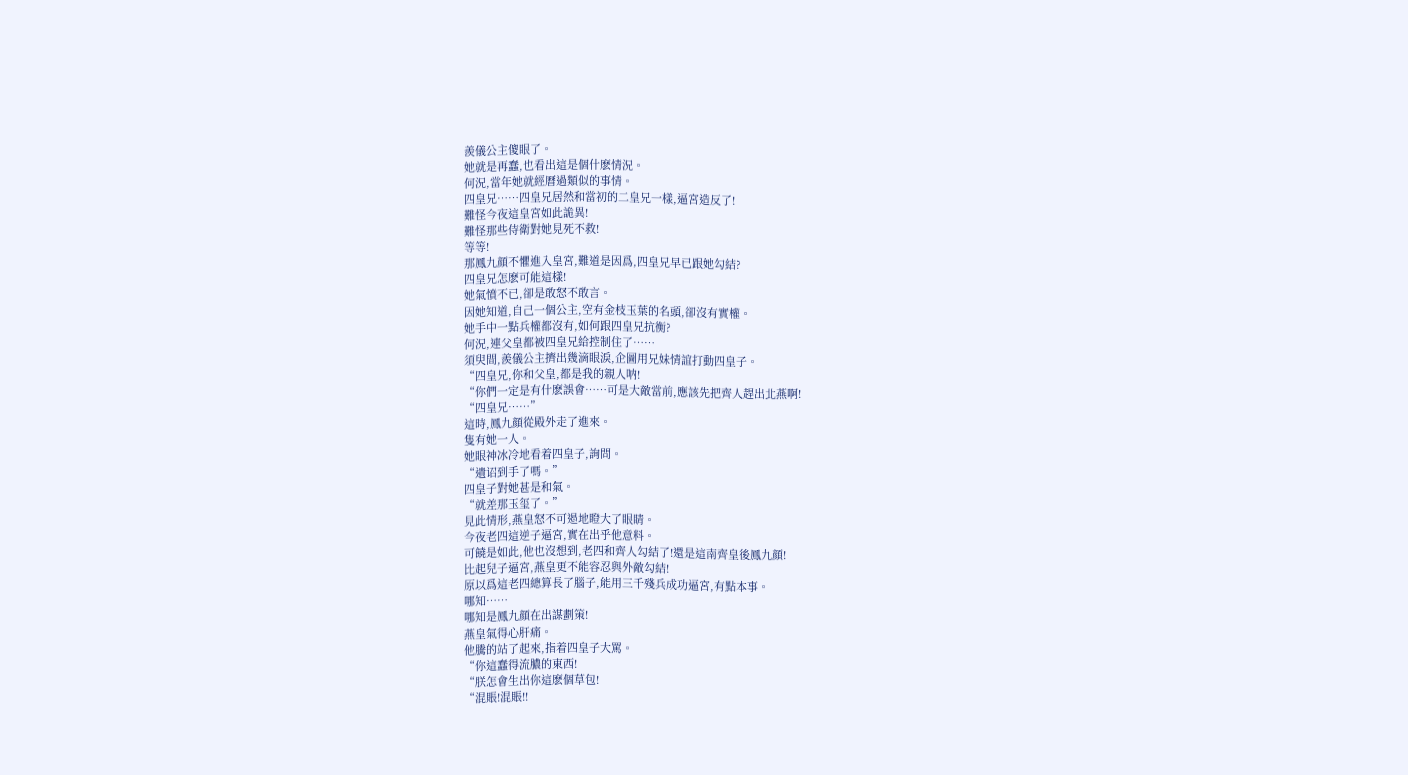羨儀公主傻眼了。
她就是再蠢,也看出這是個什麽情況。
何況,當年她就經曆過類似的事情。
四皇兄……四皇兄居然和當初的二皇兄一樣,逼宮造反了!
難怪今夜這皇宮如此詭異!
難怪那些侍衛對她見死不救!
等等!
那鳳九顔不懼進入皇宮,難道是因爲,四皇兄早已跟她勾結?
四皇兄怎麽可能這樣!
她氣憤不已,卻是敢怒不敢言。
因她知道,自己一個公主,空有金枝玉葉的名頭,卻沒有實權。
她手中一點兵權都沒有,如何跟四皇兄抗衡?
何況,連父皇都被四皇兄給控制住了……
須臾間,羨儀公主擠出幾滴眼淚,企圖用兄妹情誼打動四皇子。
“四皇兄,你和父皇,都是我的親人呐!
“你們一定是有什麽誤會……可是大敵當前,應該先把齊人趕出北燕啊!
“四皇兄……”
這時,鳳九顔從殿外走了進來。
隻有她一人。
她眼神冰冷地看着四皇子,詢問。
“遺诏到手了嗎。”
四皇子對她甚是和氣。
“就差那玉玺了。”
見此情形,燕皇怒不可遏地瞪大了眼睛。
今夜老四這逆子逼宮,實在出乎他意料。
可饒是如此,他也沒想到,老四和齊人勾結了!還是這南齊皇後鳳九顔!
比起兒子逼宮,燕皇更不能容忍與外敵勾結!
原以爲這老四總算長了腦子,能用三千殘兵成功逼宮,有點本事。
哪知……
哪知是鳳九顔在出謀劃策!
燕皇氣得心肝痛。
他騰的站了起來,指着四皇子大罵。
“你這蠢得流膿的東西!
“朕怎會生出你這麽個草包!
“混賬!混賬!!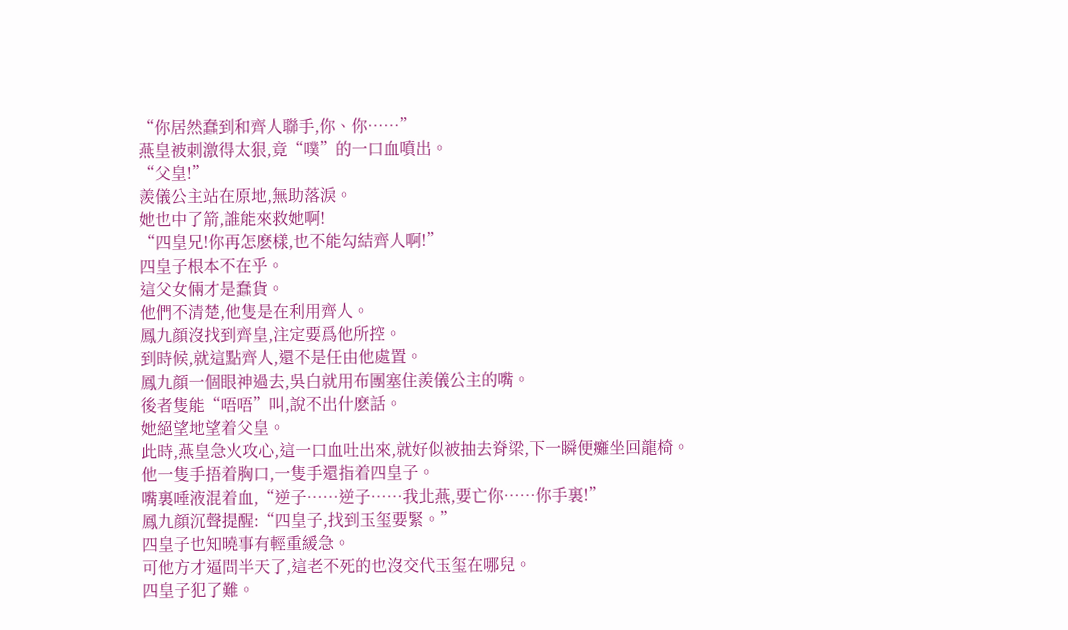“你居然蠢到和齊人聯手,你、你……”
燕皇被刺激得太狠,竟“噗”的一口血噴出。
“父皇!”
羨儀公主站在原地,無助落淚。
她也中了箭,誰能來救她啊!
“四皇兄!你再怎麽樣,也不能勾結齊人啊!”
四皇子根本不在乎。
這父女倆才是蠢貨。
他們不清楚,他隻是在利用齊人。
鳳九顔沒找到齊皇,注定要爲他所控。
到時候,就這點齊人,還不是任由他處置。
鳳九顔一個眼神過去,吳白就用布團塞住羨儀公主的嘴。
後者隻能“唔唔”叫,說不出什麽話。
她絕望地望着父皇。
此時,燕皇急火攻心,這一口血吐出來,就好似被抽去脊梁,下一瞬便癱坐回龍椅。
他一隻手捂着胸口,一隻手還指着四皇子。
嘴裏唾液混着血,“逆子……逆子……我北燕,要亡你……你手裏!”
鳳九顔沉聲提醒:“四皇子,找到玉玺要緊。”
四皇子也知曉事有輕重緩急。
可他方才逼問半天了,這老不死的也沒交代玉玺在哪兒。
四皇子犯了難。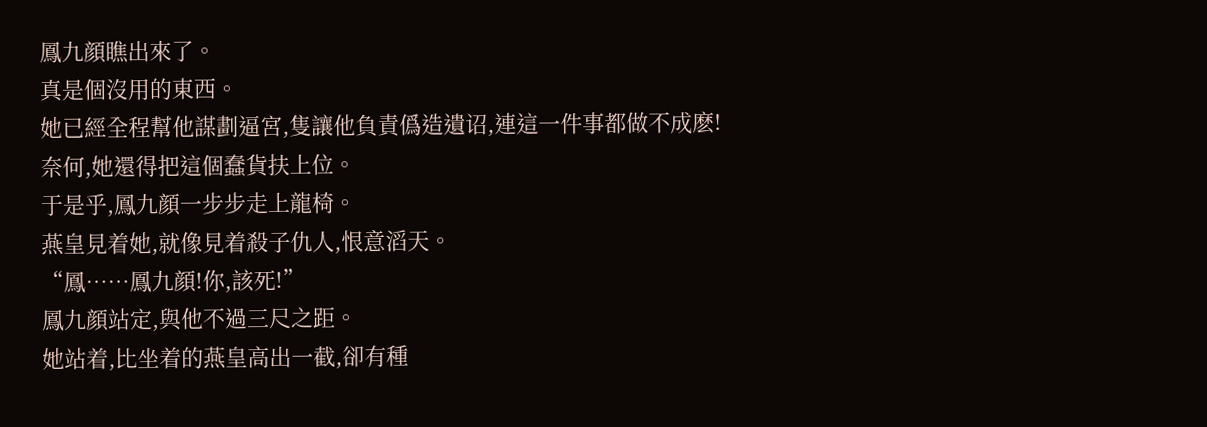鳳九顔瞧出來了。
真是個沒用的東西。
她已經全程幫他謀劃逼宮,隻讓他負責僞造遺诏,連這一件事都做不成麽!
奈何,她還得把這個蠢貨扶上位。
于是乎,鳳九顔一步步走上龍椅。
燕皇見着她,就像見着殺子仇人,恨意滔天。
“鳳……鳳九顔!你,該死!”
鳳九顔站定,與他不過三尺之距。
她站着,比坐着的燕皇高出一截,卻有種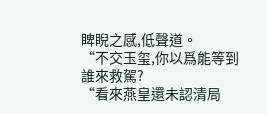睥睨之感,低聲道。
“不交玉玺,你以爲能等到誰來救駕?
“看來燕皇還未認清局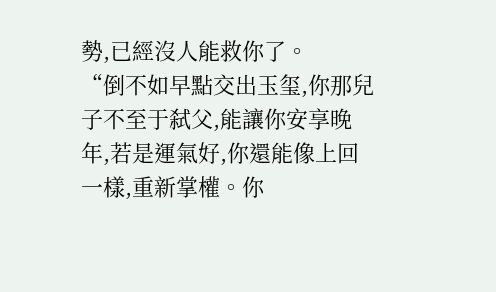勢,已經沒人能救你了。
“倒不如早點交出玉玺,你那兒子不至于弑父,能讓你安享晚年,若是運氣好,你還能像上回一樣,重新掌權。你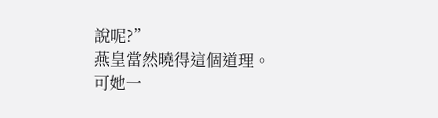說呢?”
燕皇當然曉得這個道理。
可她一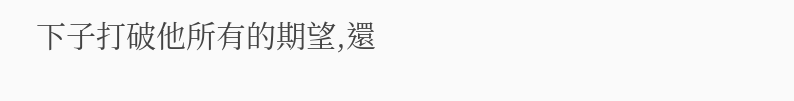下子打破他所有的期望,還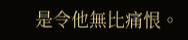是令他無比痛恨。